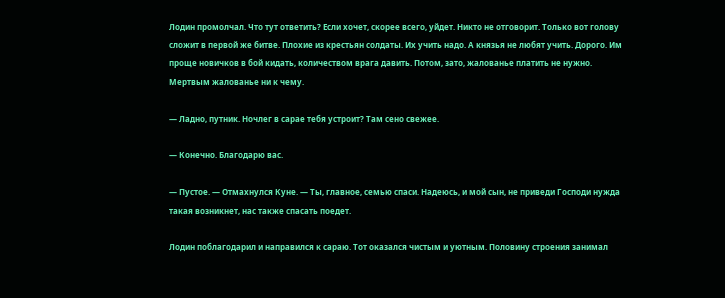Лодин промолчал. Что тут ответить? Если хочет, скорее всего, уйдет. Никто не отговорит. Только вот голову сложит в первой же битве. Плохие из крестьян солдаты. Их учить надо. А князья не любят учить. Дорого. Им проще новичков в бой кидать, количеством врага давить. Потом, зато, жалованье платить не нужно. Мертвым жалованье ни к чему.

— Ладно, путник. Ночлег в сарае тебя устроит? Там сено свежее.

— Конечно. Благодарю вас.

— Пустое. — Отмахнулся Куне. — Ты, главное, семью спаси. Надеюсь, и мой сын, не приведи Господи нужда такая возникнет, нас также спасать поедет.

Лодин поблагодарил и направился к сараю. Тот оказался чистым и уютным. Половину строения занимал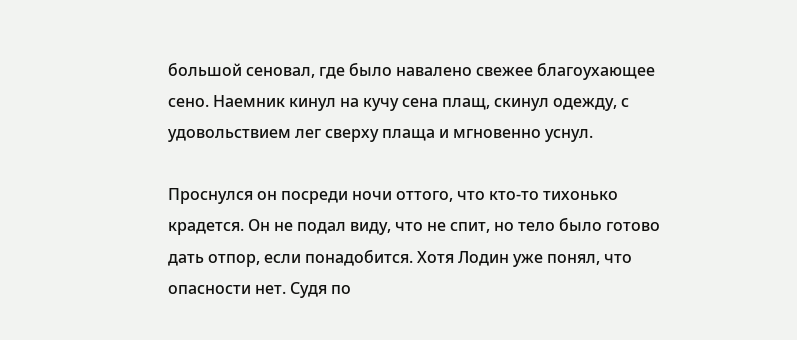большой сеновал, где было навалено свежее благоухающее сено. Наемник кинул на кучу сена плащ, скинул одежду, с удовольствием лег сверху плаща и мгновенно уснул.

Проснулся он посреди ночи оттого, что кто-то тихонько крадется. Он не подал виду, что не спит, но тело было готово дать отпор, если понадобится. Хотя Лодин уже понял, что опасности нет. Судя по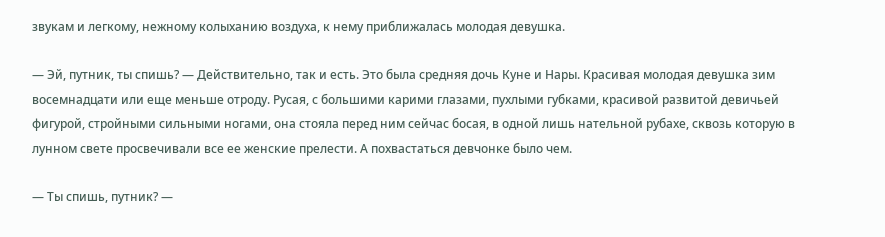звукам и легкому, нежному колыханию воздуха, к нему приближалась молодая девушка.

— Эй, путник, ты спишь? — Действительно, так и есть. Это была средняя дочь Куне и Нары. Красивая молодая девушка зим восемнадцати или еще меньше отроду. Русая, с большими карими глазами, пухлыми губками, красивой развитой девичьей фигурой, стройными сильными ногами, она стояла перед ним сейчас босая, в одной лишь нательной рубахе, сквозь которую в лунном свете просвечивали все ее женские прелести. А похвастаться девчонке было чем.

— Ты спишь, путник? —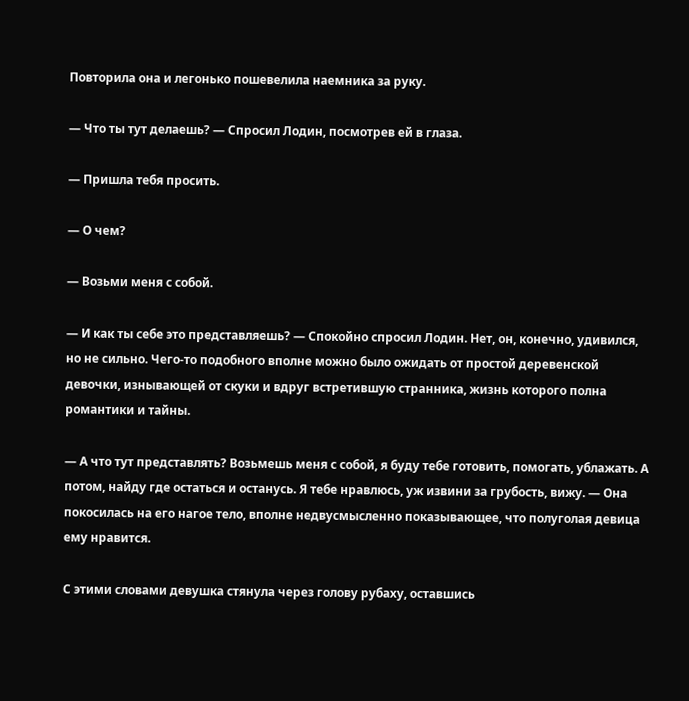Повторила она и легонько пошевелила наемника за руку.

— Что ты тут делаешь? — Спросил Лодин, посмотрев ей в глаза.

— Пришла тебя просить.

— О чем?

— Возьми меня с собой.

— И как ты себе это представляешь? — Спокойно спросил Лодин. Нет, он, конечно, удивился, но не сильно. Чего-то подобного вполне можно было ожидать от простой деревенской девочки, изнывающей от скуки и вдруг встретившую странника, жизнь которого полна романтики и тайны.

— А что тут представлять? Возьмешь меня с собой, я буду тебе готовить, помогать, ублажать. А потом, найду где остаться и останусь. Я тебе нравлюсь, уж извини за грубость, вижу. — Она покосилась на его нагое тело, вполне недвусмысленно показывающее, что полуголая девица ему нравится.

С этими словами девушка стянула через голову рубаху, оставшись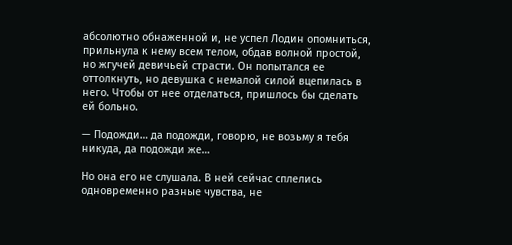абсолютно обнаженной и, не успел Лодин опомниться, прильнула к нему всем телом, обдав волной простой, но жгучей девичьей страсти. Он попытался ее оттолкнуть, но девушка с немалой силой вцепилась в него. Чтобы от нее отделаться, пришлось бы сделать ей больно.

— Подожди… да подожди, говорю, не возьму я тебя никуда, да подожди же…

Но она его не слушала. В ней сейчас сплелись одновременно разные чувства, не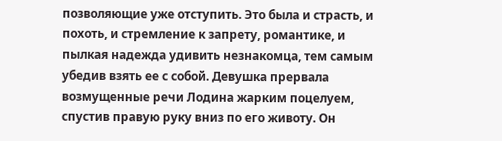позволяющие уже отступить. Это была и страсть, и похоть, и стремление к запрету, романтике, и пылкая надежда удивить незнакомца, тем самым убедив взять ее с собой. Девушка прервала возмущенные речи Лодина жарким поцелуем, спустив правую руку вниз по его животу. Он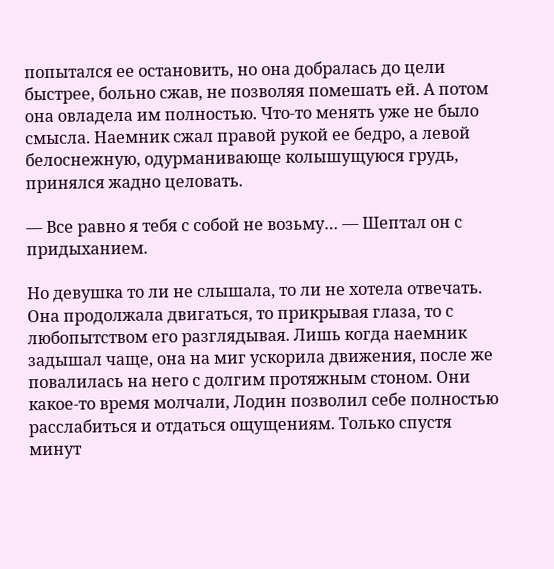попытался ее остановить, но она добралась до цели быстрее, больно сжав, не позволяя помешать ей. А потом она овладела им полностью. Что-то менять уже не было смысла. Наемник сжал правой рукой ее бедро, а левой белоснежную, одурманивающе колышущуюся грудь, принялся жадно целовать.

— Все равно я тебя с собой не возьму… — Шептал он с придыханием.

Но девушка то ли не слышала, то ли не хотела отвечать. Она продолжала двигаться, то прикрывая глаза, то с любопытством его разглядывая. Лишь когда наемник задышал чаще, она на миг ускорила движения, после же повалилась на него с долгим протяжным стоном. Они какое-то время молчали, Лодин позволил себе полностью расслабиться и отдаться ощущениям. Только спустя минут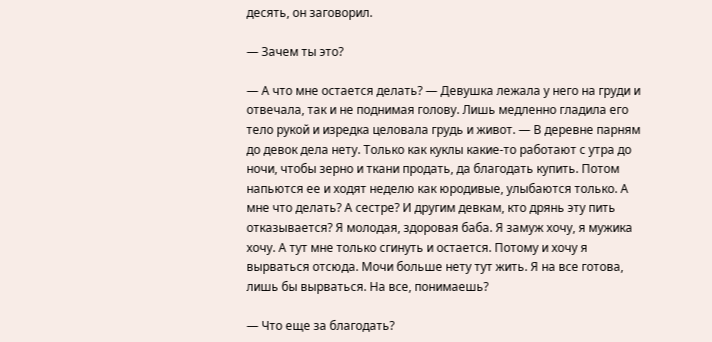десять, он заговорил.

— Зачем ты это?

— А что мне остается делать? — Девушка лежала у него на груди и отвечала, так и не поднимая голову. Лишь медленно гладила его тело рукой и изредка целовала грудь и живот. — В деревне парням до девок дела нету. Только как куклы какие-то работают с утра до ночи, чтобы зерно и ткани продать, да благодать купить. Потом напьются ее и ходят неделю как юродивые, улыбаются только. А мне что делать? А сестре? И другим девкам, кто дрянь эту пить отказывается? Я молодая, здоровая баба. Я замуж хочу, я мужика хочу. А тут мне только сгинуть и остается. Потому и хочу я вырваться отсюда. Мочи больше нету тут жить. Я на все готова, лишь бы вырваться. На все, понимаешь?

— Что еще за благодать?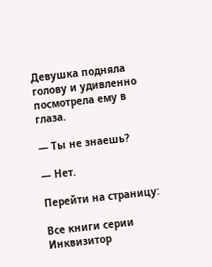Девушка подняла голову и удивленно посмотрела ему в глаза.

— Ты не знаешь?

— Нет.

Перейти на страницу:

Все книги серии Инквизитор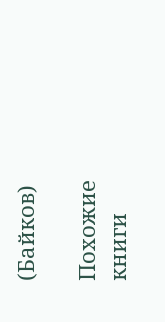(Байков)

Похожие книги